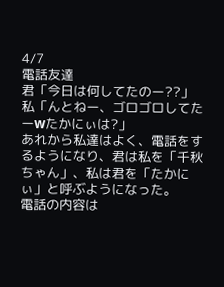4/7
電話友達
君「今日は何してたのー??」
私「んとねー、ゴロゴロしてたーwたかにぃは?」
あれから私達はよく、電話をするようになり、君は私を「千秋ちゃん」、私は君を「たかにぃ」と呼ぶようになった。
電話の内容は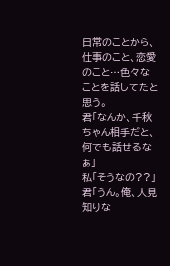日常のことから、仕事のこと、恋愛のこと…色々なことを話してたと思う。
君「なんか、千秋ちゃん相手だと、何でも話せるなぁ」
私「そうなの??」
君「うん。俺、人見知りな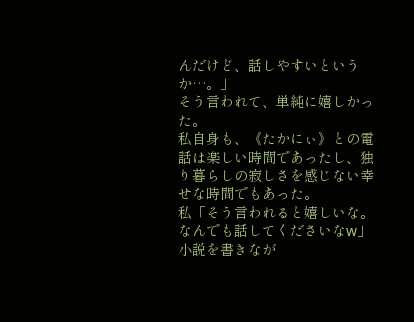んだけど、話しやすいというか…。」
そう言われて、単純に嬉しかった。
私自身も、《たかにぃ》との電話は楽しい時間であったし、独り暮らしの寂しさを感じない幸せな時間でもあった。
私「そう言われると嬉しいな。なんでも話してくださいなw」
小説を書きなが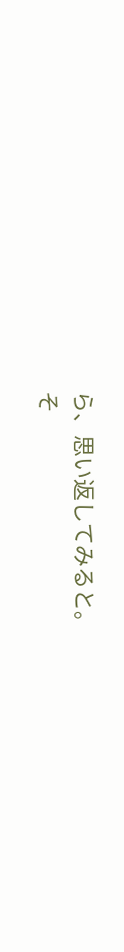ら、思い返してみると。
そ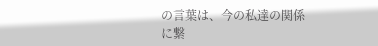の言葉は、今の私達の関係に繋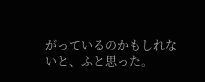がっているのかもしれないと、ふと思った。